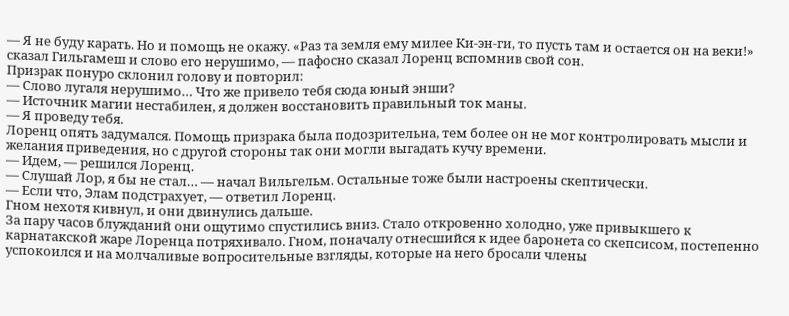— Я не буду карать. Но и помощь не окажу. «Раз та земля ему милее Ки-эн-ги, то пусть там и остается он на веки!» сказал Гильгамеш и слово его нерушимо, — пафосно сказал Лоренц вспомнив свой сон.
Призрак понуро склонил голову и повторил:
— Слово лугаля нерушимо… Что же привело тебя сюда юный энши?
— Источник магии нестабилен, я должен восстановить правильный ток маны.
— Я проведу тебя.
Лоренц опять задумался. Помощь призрака была подозрительна, тем более он не мог контролировать мысли и желания приведения, но с другой стороны так они могли выгадать кучу времени.
— Идем, — решился Лоренц.
— Слушай Лор, я бы не стал… — начал Вильгельм. Остальные тоже были настроены скептически.
— Если что, Элам подстрахует, — ответил Лоренц.
Гном нехотя кивнул, и они двинулись дальше.
За пару часов блужданий они ощутимо спустились вниз. Стало откровенно холодно, уже привыкшего к карнатакской жаре Лоренца потряхивало. Гном, поначалу отнесшийся к идее баронета со скепсисом, постепенно успокоился и на молчаливые вопросительные взгляды, которые на него бросали члены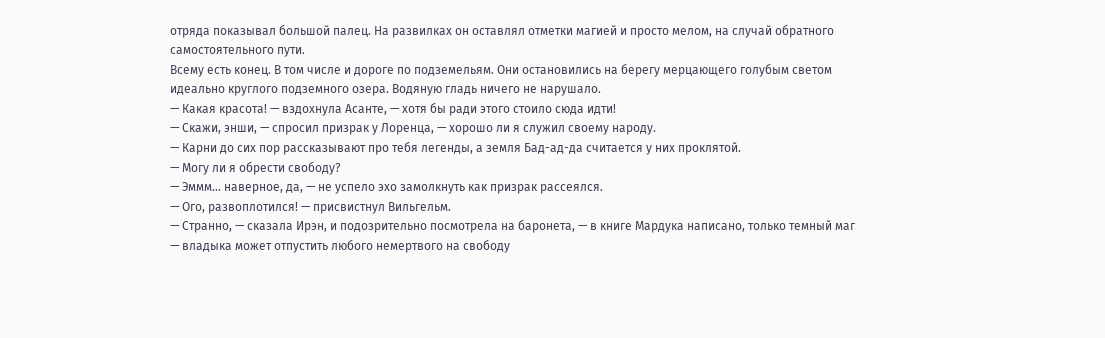отряда показывал большой палец. На развилках он оставлял отметки магией и просто мелом, на случай обратного самостоятельного пути.
Всему есть конец. В том числе и дороге по подземельям. Они остановились на берегу мерцающего голубым светом идеально круглого подземного озера. Водяную гладь ничего не нарушало.
— Какая красота! — вздохнула Асанте, — хотя бы ради этого стоило сюда идти!
— Скажи, энши, — спросил призрак у Лоренца, — хорошо ли я служил своему народу.
— Карни до сих пор рассказывают про тебя легенды, а земля Бад-ад-да считается у них проклятой.
— Могу ли я обрести свободу?
— Эммм… наверное, да, — не успело эхо замолкнуть как призрак рассеялся.
— Ого, развоплотился! — присвистнул Вильгельм.
— Странно, — сказала Ирэн, и подозрительно посмотрела на баронета, — в книге Мардука написано, только темный маг — владыка может отпустить любого немертвого на свободу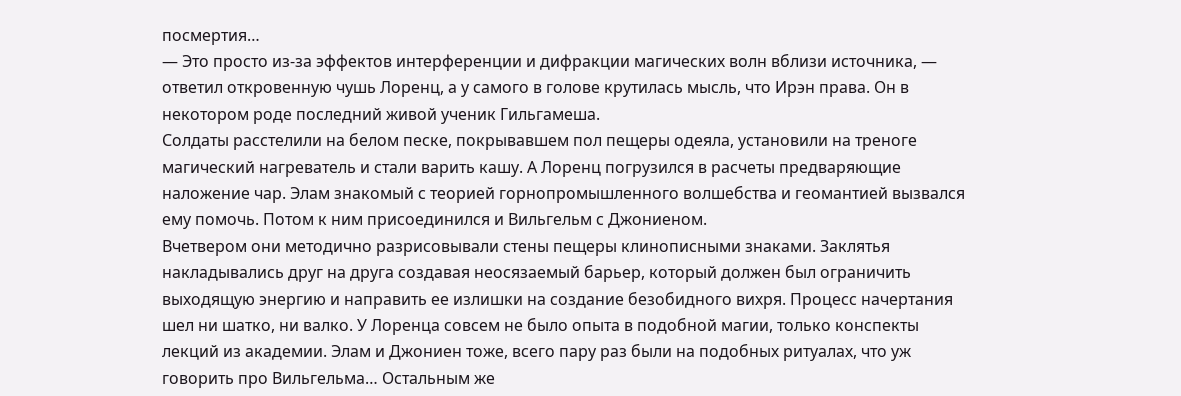посмертия…
— Это просто из-за эффектов интерференции и дифракции магических волн вблизи источника, — ответил откровенную чушь Лоренц, а у самого в голове крутилась мысль, что Ирэн права. Он в некотором роде последний живой ученик Гильгамеша.
Солдаты расстелили на белом песке, покрывавшем пол пещеры одеяла, установили на треноге магический нагреватель и стали варить кашу. А Лоренц погрузился в расчеты предваряющие наложение чар. Элам знакомый с теорией горнопромышленного волшебства и геомантией вызвался ему помочь. Потом к ним присоединился и Вильгельм с Джониеном.
Вчетвером они методично разрисовывали стены пещеры клинописными знаками. Заклятья накладывались друг на друга создавая неосязаемый барьер, который должен был ограничить выходящую энергию и направить ее излишки на создание безобидного вихря. Процесс начертания шел ни шатко, ни валко. У Лоренца совсем не было опыта в подобной магии, только конспекты лекций из академии. Элам и Джониен тоже, всего пару раз были на подобных ритуалах, что уж говорить про Вильгельма… Остальным же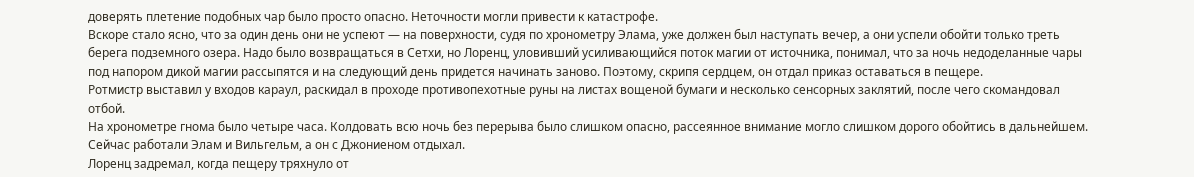доверять плетение подобных чар было просто опасно. Неточности могли привести к катастрофе.
Вскоре стало ясно, что за один день они не успеют — на поверхности, судя по хронометру Элама, уже должен был наступать вечер, а они успели обойти только треть берега подземного озера. Надо было возвращаться в Сетхи, но Лоренц, уловивший усиливающийся поток магии от источника, понимал, что за ночь недоделанные чары под напором дикой магии рассыпятся и на следующий день придется начинать заново. Поэтому, скрипя сердцем, он отдал приказ оставаться в пещере.
Ротмистр выставил у входов караул, раскидал в проходе противопехотные руны на листах вощеной бумаги и несколько сенсорных заклятий, после чего скомандовал отбой.
На хронометре гнома было четыре часа. Колдовать всю ночь без перерыва было слишком опасно, рассеянное внимание могло слишком дорого обойтись в дальнейшем. Сейчас работали Элам и Вильгельм, а он с Джониеном отдыхал.
Лоренц задремал, когда пещеру тряхнуло от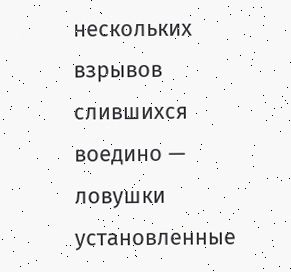нескольких взрывов слившихся воедино — ловушки установленные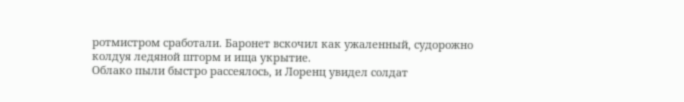ротмистром сработали. Баронет вскочил как ужаленный, судорожно колдуя ледяной шторм и ища укрытие.
Облако пыли быстро рассеялось, и Лоренц увидел солдат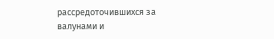рассредоточившихся за валунами и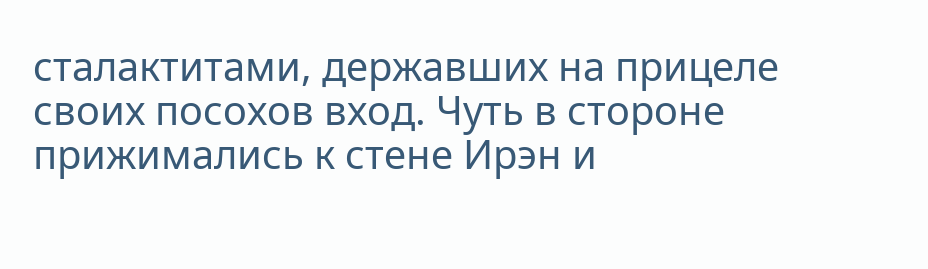сталактитами, державших на прицеле своих посохов вход. Чуть в стороне прижимались к стене Ирэн и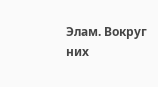Элам. Вокруг них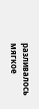разливалось мягкое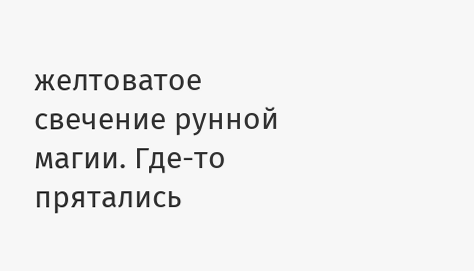желтоватое свечение рунной магии. Где-то прятались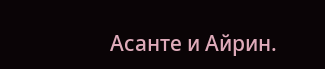Асанте и Айрин.